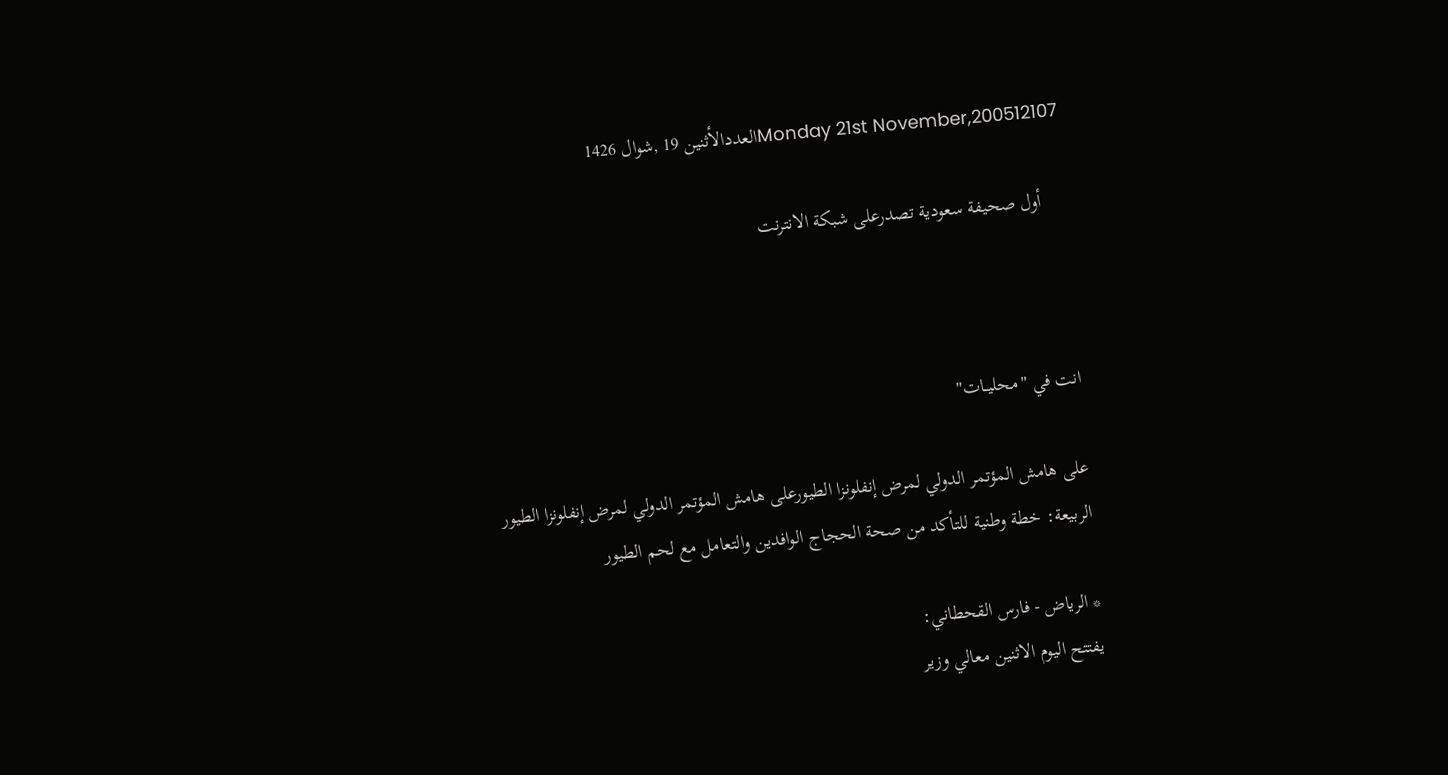Monday 21st November,200512107العددالأثنين 19 ,شوال 1426

     أول صحيفة سعودية تصدرعلى شبكة الانترنت



انت في "محليــات"

على هامش المؤتمر الدولي لمرض إنفلونزا الطيورعلى هامش المؤتمر الدولي لمرض إنفلونزا الطيور
الربيعة: خطة وطنية للتأكد من صحة الحجاج الوافدين والتعامل مع لحم الطيور

* الرياض - فارس القحطاني:
يفتتح اليوم الاثنين معالي وزير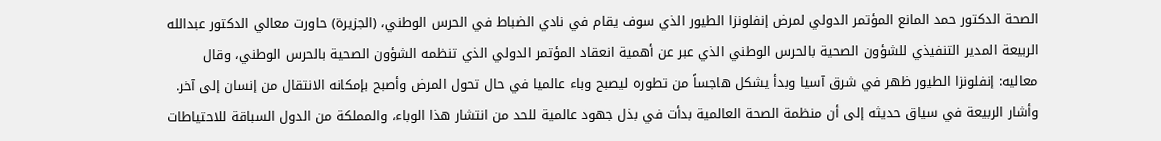الصحة الدكتور حمد المانع المؤتمر الدولي لمرض إنفلونزا الطيور الذي سوف يقام في نادي الضباط في الحرس الوطني، (الجزيرة) حاورت معالي الدكتور عبدالله الربيعة المدير التنفيذي للشؤون الصحية بالحرس الوطني الذي عبر عن أهمية انعقاد المؤتمر الدولي الذي تنظمه الشؤون الصحية بالحرس الوطني، وقال معاليه: إنفلونزا الطيور ظهر في شرق آسيا وبدأ يشكل هاجساً من تطوره ليصبح وباء عالميا في حال تحول المرض وأصبح بإمكانه الانتقال من إنسان إلى آخر.
وأشار الربيعة في سياق حديثه إلى أن منظمة الصحة العالمية بدأت في بذل جهود عالمية للحد من انتشار هذا الوباء، والمملكة من الدول السباقة للاحتياطات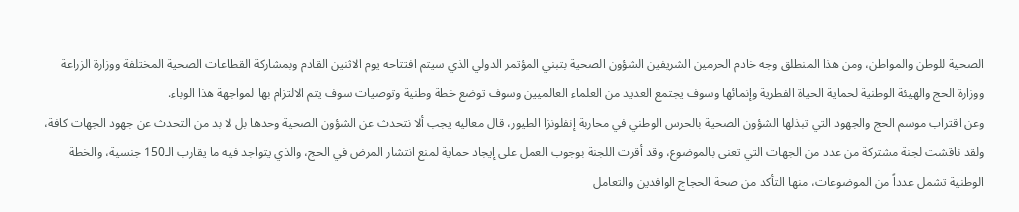الصحية للوطن والمواطن، ومن هذا المنطلق وجه خادم الحرمين الشريفين الشؤون الصحية بتبني المؤتمر الدولي الذي سيتم افتتاحه يوم الاثنين القادم وبمشاركة القطاعات الصحية المختلفة ووزارة الزراعة ووزارة الحج والهيئة الوطنية لحماية الحياة الفطرية وإنمائها وسوف يجتمع العديد من العلماء العالميين وسوف توضع خطة وطنية وتوصيات سوف يتم الالتزام بها لمواجهة هذا الوباء.
وعن اقتراب موسم الحج والجهود التي تبذلها الشؤون الصحية بالحرس الوطني في محاربة إنفلونزا الطيور، قال معاليه يجب ألا نتحدث عن الشؤون الصحية وحدها بل لا بد من التحدث عن جهود الجهات كافة، ولقد ناقشت لجنة مشتركة من عدد من الجهات التي تعنى بالموضوع، وقد أقرت اللجنة بوجوب العمل على إيجاد حماية لمنع انتشار المرض في الحج، والذي يتواجد فيه ما يقارب الـ150 جنسية، والخطة الوطنية تشمل عدداً من الموضوعات، منها التأكد من صحة الحجاج الوافدين والتعامل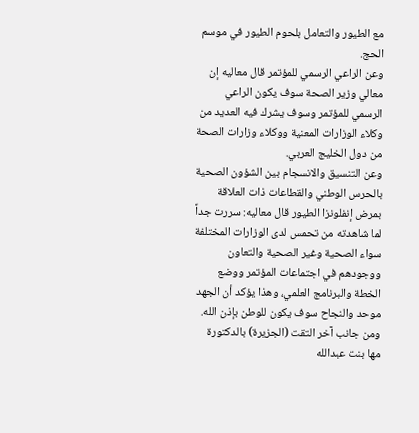مع الطيور والتعامل بلحوم الطيور في موسم الحج.
وعن الراعي الرسمي للمؤتمر قال معاليه إن معالي وزير الصحة سوف يكون الراعي الرسمي للمؤتمر وسوف يشرك فيه العديد من وكلاء الوزارات المعنية ووكلاء وزارات الصحة من دول الخليج العربي.
وعن التنسيق والانسجام بين الشؤون الصحية بالحرس الوطني والقطاعات ذات العلاقة بمرض إنفلونزا الطيور قال معاليه: سررت جداً لما شاهدته من تحمس لدى الوزارات المختلفة سواء الصحية وغير الصحية والتعاون ووجودهم في اجتماعات المؤتمر ووضع الخطة والبرنامج العلمي، وهذا يؤكد أن الجهد موحد والنجاح سوف يكون للوطن بإذن الله.
ومن جانب آخر التقت (الجزيرة) بالدكتورة مها بنت عبدالله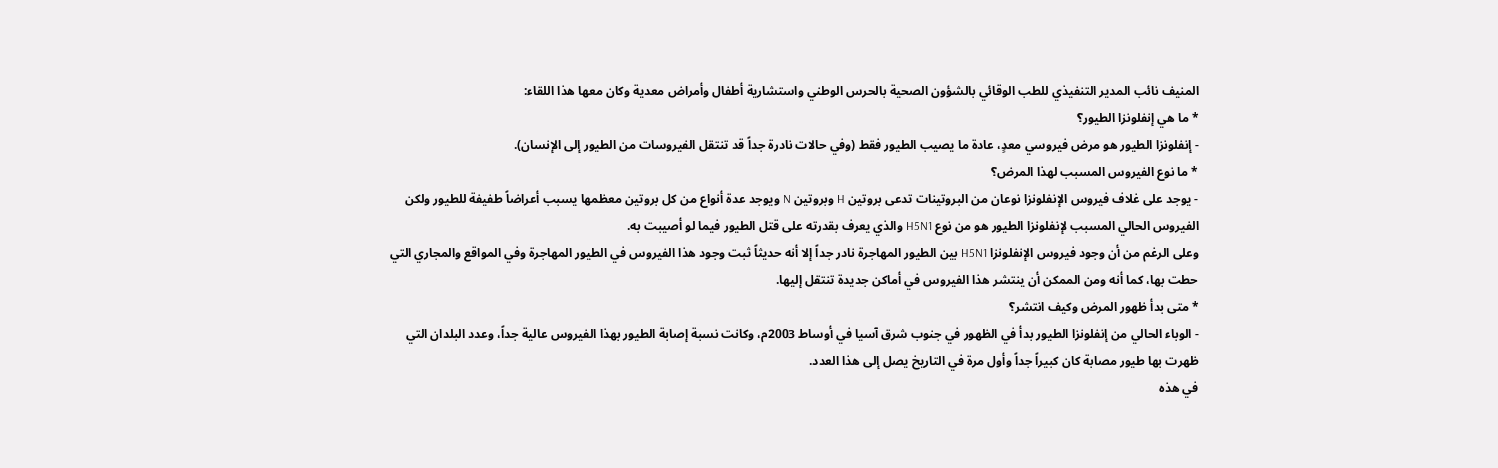المنيف نائب المدير التنفيذي للطب الوقائي بالشؤون الصحية بالحرس الوطني واستشارية أطفال وأمراض معدية وكان معها هذا اللقاء:
* ما هي إنفلونزا الطيور؟
- إنفلونزا الطيور هو مرض فيروسي معدٍ، عادة ما يصيب الطيور فقط (وفي حالات نادرة جداً قد تنتقل الفيروسات من الطيور إلى الإنسان).
* ما نوع الفيروس المسبب لهذا المرض؟
- يوجد على غلاف فيروس الإنفلونزا نوعان من البروتينات تدعى بروتين H وبروتين N ويوجد عدة أنواع من كل بروتين معظمها يسبب أعراضاً طفيفة للطيور ولكن الفيروس الحالي المسبب لإنفلونزا الطيور هو من نوع H5N1 والذي يعرف بقدرته على قتل الطيور فيما لو أصيبت به.
وعلى الرغم من أن وجود فيروس الإنفلونزا H5N1 بين الطيور المهاجرة نادر جداً إلا أنه حديثاً ثبت وجود هذا الفيروس في الطيور المهاجرة وفي المواقع والمجاري التي حطت بها، كما أنه ومن الممكن أن ينتشر هذا الفيروس في أماكن جديدة تنتقل إليها.
* متى بدأ ظهور المرض وكيف انتشر؟
- الوباء الحالي من إنفلونزا الطيور بدأ في الظهور في جنوب شرق آسيا في أوساط 2003م، وكانت نسبة إصابة الطيور بهذا الفيروس عالية جداً، وعدد البلدان التي ظهرت بها طيور مصابة كان كبيراً جداً وأول مرة في التاريخ يصل إلى هذا العدد.
في هذه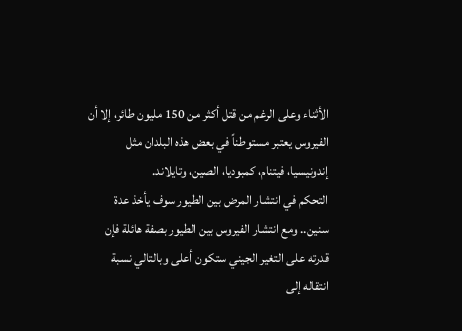الأثناء وعلى الرغم من قتل أكثر من 150 مليون طائر، إلا أن الفيروس يعتبر مستوطناً في بعض هذه البلدان مثل إندونيسيا، فيتنام، كمبوديا، الصين، وتايلاند.
التحكم في انتشار المرض بين الطيور سوف يأخذ عدة سنين.. ومع انتشار الفيروس بين الطيور بصفة هائلة فإن قدرته على التغير الجيني ستكون أعلى وبالتالي نسبة انتقاله إلى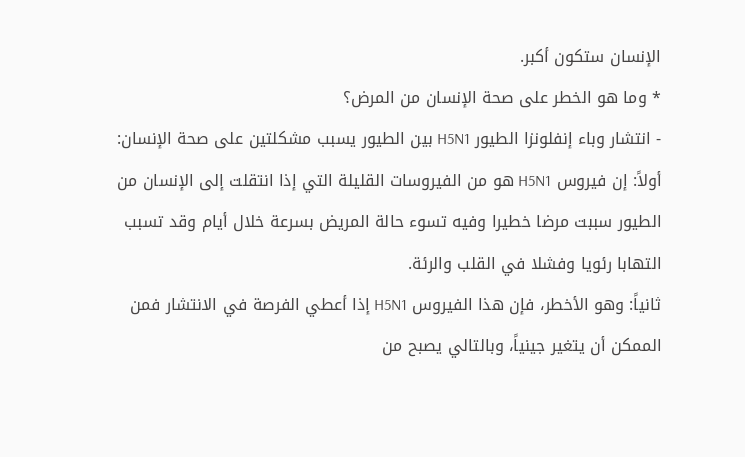الإنسان ستكون أكبر.
* وما هو الخطر على صحة الإنسان من المرض؟
- انتشار وباء إنفلونزا الطيور H5N1 بين الطيور يسبب مشكلتين على صحة الإنسان:
أولاً: إن فيروس H5N1 هو من الفيروسات القليلة التي إذا انتقلت إلى الإنسان من الطيور سببت مرضا خطيرا وفيه تسوء حالة المريض بسرعة خلال أيام وقد تسبب التهابا رئويا وفشلا في القلب والرئة.
ثانياً: وهو الأخطر، فإن هذا الفيروس H5N1 إذا أعطي الفرصة في الانتشار فمن الممكن أن يتغير جينياً، وبالتالي يصبح من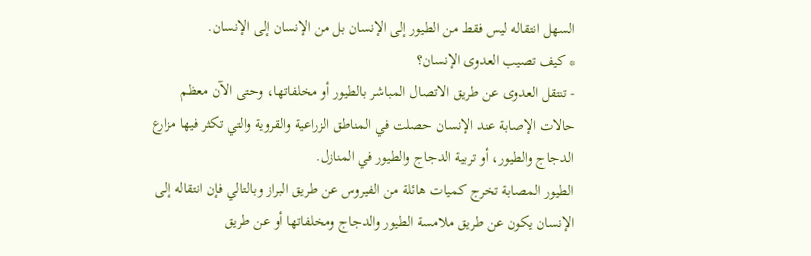السهل انتقاله ليس فقط من الطيور إلى الإنسان بل من الإنسان إلى الإنسان.
* كيف تصيب العدوى الإنسان؟
- تنتقل العدوى عن طريق الاتصال المباشر بالطيور أو مخلفاتها، وحتى الآن معظم حالات الإصابة عند الإنسان حصلت في المناطق الزراعية والقروية والتي تكثر فيها مزارع الدجاج والطيور، أو تربية الدجاج والطيور في المنازل.
الطيور المصابة تخرج كميات هائلة من الفيروس عن طريق البراز وبالتالي فإن انتقاله إلى الإنسان يكون عن طريق ملامسة الطيور والدجاج ومخلفاتها أو عن طريق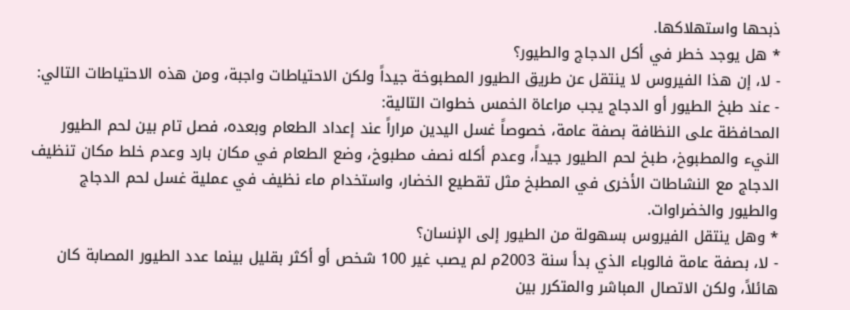ذبحها واستهلاكها.
* هل يوجد خطر في أكل الدجاج والطيور؟
- لا، إن هذا الفيروس لا ينتقل عن طريق الطيور المطبوخة جيداً ولكن الاحتياطات واجبة، ومن هذه الاحتياطات التالي:
- عند طبخ الطيور أو الدجاج يجب مراعاة الخمس خطوات التالية:
المحافظة على النظافة بصفة عامة، خصوصاً غسل اليدين مراراً عند إعداد الطعام وبعده، فصل تام بين لحم الطيور النيء والمطبوخ، طبخ لحم الطيور جيداً، وعدم أكله نصف مطبوخ، وضع الطعام في مكان بارد وعدم خلط مكان تنظيف الدجاج مع النشاطات الأخرى في المطبخ مثل تقطيع الخضار، واستخدام ماء نظيف في عملية غسل لحم الدجاج والطيور والخضراوات.
* وهل ينتقل الفيروس بسهولة من الطيور إلى الإنسان؟
- لا، بصفة عامة فالوباء الذي بدأ سنة 2003م لم يصب غير 100 شخص أو أكثر بقليل بينما عدد الطيور المصابة كان هائلاً، ولكن الاتصال المباشر والمتكرر بين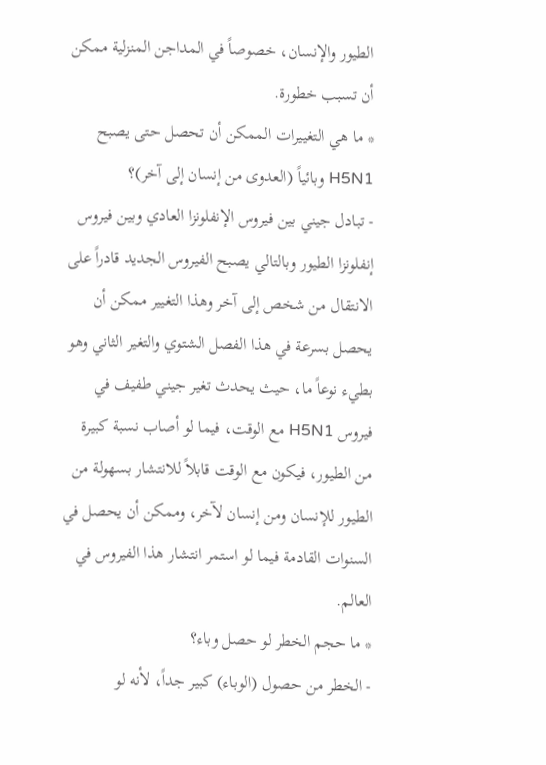الطيور والإنسان، خصوصاً في المداجن المنزلية ممكن أن تسبب خطورة.
* ما هي التغييرات الممكن أن تحصل حتى يصبح H5N1 وبائياً (العدوى من إنسان إلى آخر)؟
- تبادل جيني بين فيروس الإنفلونزا العادي وبين فيروس إنفلونزا الطيور وبالتالي يصبح الفيروس الجديد قادراً على الانتقال من شخص إلى آخر وهذا التغيير ممكن أن يحصل بسرعة في هذا الفصل الشتوي والتغير الثاني وهو بطيء نوعاً ما، حيث يحدث تغير جيني طفيف في فيروس H5N1 مع الوقت، فيما لو أصاب نسبة كبيرة من الطيور، فيكون مع الوقت قابلاً للانتشار بسهولة من الطيور للإنسان ومن إنسان لآخر، وممكن أن يحصل في السنوات القادمة فيما لو استمر انتشار هذا الفيروس في العالم.
* ما حجم الخطر لو حصل وباء؟
- الخطر من حصول (الوباء) كبير جداً، لأنه لو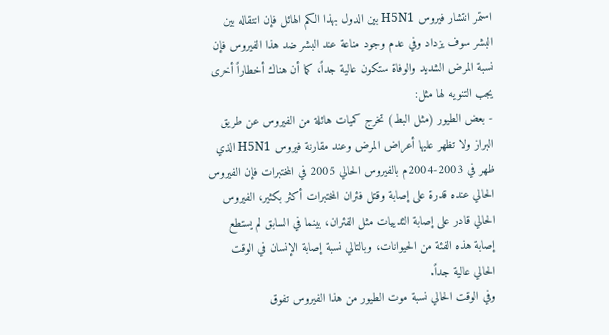استمر انتشار فيروس H5N1 بين الدول بهذا الكم الهائل فإن انتقاله بين البشر سوف يزداد وفي عدم وجود مناعة عند البشر ضد هذا الفيروس فإن نسبة المرض الشديد والوفاة ستكون عالية جداً، كما أن هناك أخطاراً أخرى يجب التنويه لها مثل:
- بعض الطيور (مثل البط) تخرج كميات هائلة من الفيروس عن طريق البراز ولا تظهر عليها أعراض المرض وعند مقارنة فيروس H5N1 الذي ظهر في 2003-2004م بالفيروس الحالي 2005 في المختبرات فإن الفيروس الحالي عنده قدرة على إصابة وقتل فئران المختبرات أكثر بكثير، الفيروس الحالي قادر على إصابة الثدييات مثل الفئران، بينما في السابق لم يستطع إصابة هذه الفئة من الحيوانات، وبالتالي نسبة إصابة الإنسان في الوقت الحالي عالية جداً.
وفي الوقت الحالي نسبة موت الطيور من هذا الفيروس تفوق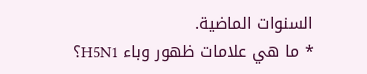السنوات الماضية.
* ما هي علامات ظهور وباء H5N1؟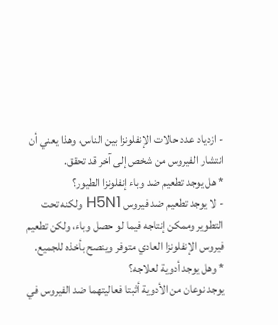- ازدياد عدد حالات الإنفلونزا بين الناس، وهذا يعني أن انتشار الفيروس من شخص إلى آخر قد تحقق.
* هل يوجد تطعيم ضد وباء إنفلونزا الطيور؟
- لا يوجد تطعيم ضد فيروس H5N1 ولكنه تحت التطوير وممكن إنتاجه فيما لو حصل وباء، ولكن تطعيم فيروس الإنفلونزا العادي متوفر وينصح بأخذه للجميع.
* وهل يوجد أدوية لعلاجه؟
يوجد نوعان من الأدوية أثبتا فعاليتهما ضد الفيروس في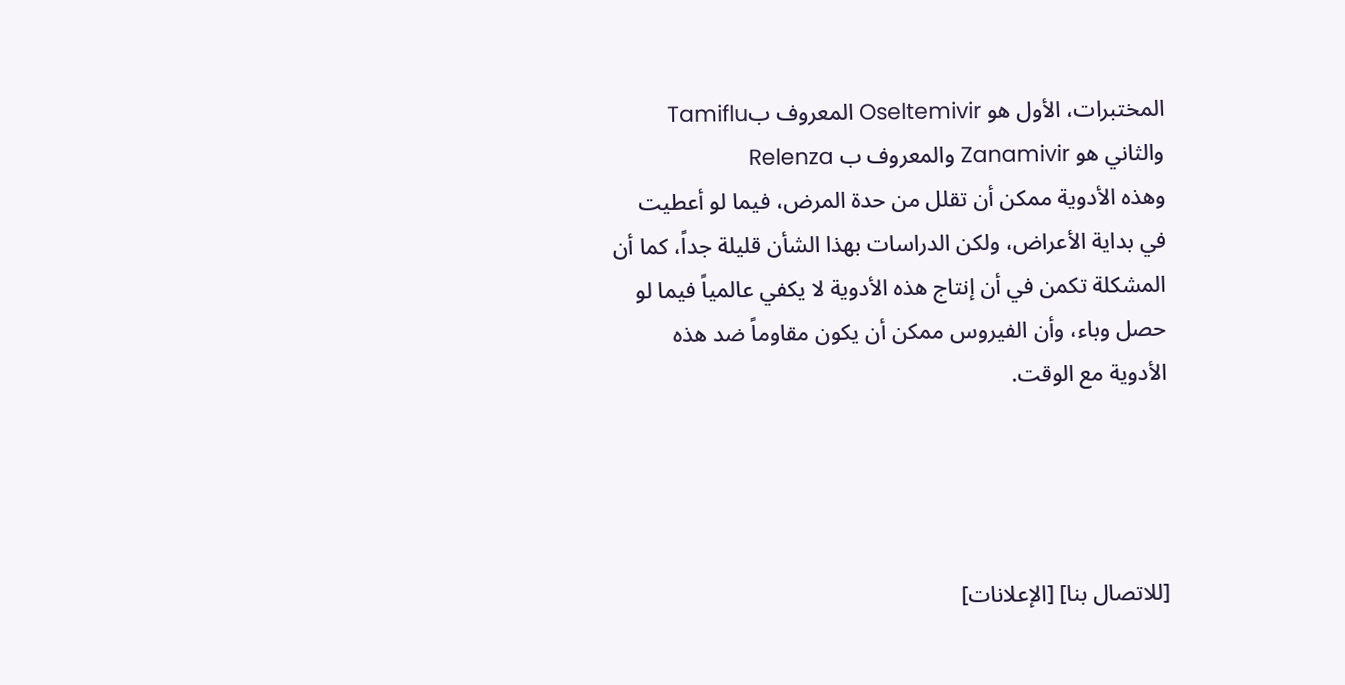المختبرات، الأول هو Oseltemivir المعروف بTamiflu والثاني هو Zanamivir والمعروف ب Relenza
وهذه الأدوية ممكن أن تقلل من حدة المرض، فيما لو أعطيت في بداية الأعراض، ولكن الدراسات بهذا الشأن قليلة جداً، كما أن المشكلة تكمن في أن إنتاج هذه الأدوية لا يكفي عالمياً فيما لو حصل وباء، وأن الفيروس ممكن أن يكون مقاوماً ضد هذه الأدوية مع الوقت.




[للاتصال بنا] [الإعلانات]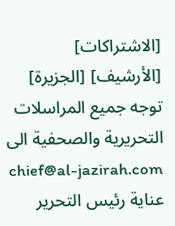[الاشتراكات] [الأرشيف] [الجزيرة]
توجه جميع المراسلات التحريرية والصحفية الى chief@al-jazirah.com عناية رئيس التحرير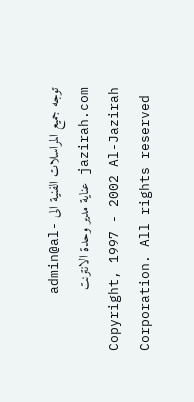توجه جميع المراسلات الفنية الى admin@al-jazirah.com عناية مدير وحدة الانترنت
Copyright, 1997 - 2002 Al-Jazirah Corporation. All rights reserved